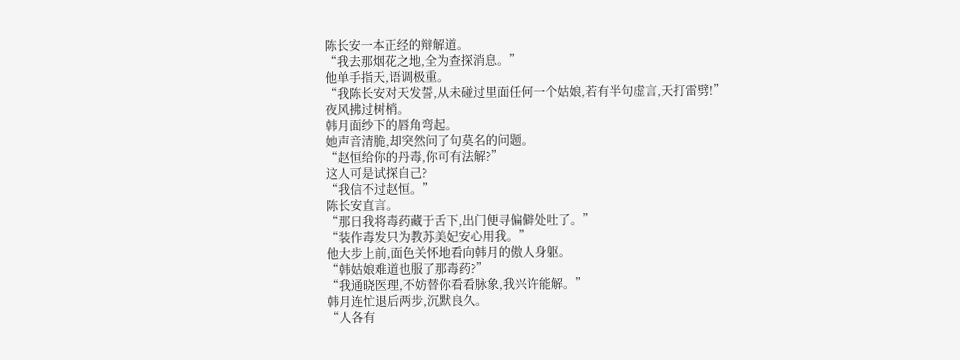陈长安一本正经的辩解道。
“我去那烟花之地,全为查探消息。”
他单手指天,语调极重。
“我陈长安对天发誓,从未碰过里面任何一个姑娘,若有半句虚言,天打雷劈!”
夜风拂过树梢。
韩月面纱下的唇角弯起。
她声音清脆,却突然问了句莫名的问题。
“赵恒给你的丹毒,你可有法解?”
这人可是试探自己?
“我信不过赵恒。”
陈长安直言。
“那日我将毒药藏于舌下,出门便寻偏僻处吐了。”
“装作毒发只为教苏美妃安心用我。”
他大步上前,面色关怀地看向韩月的傲人身躯。
“韩姑娘难道也服了那毒药?”
“我通晓医理,不妨替你看看脉象,我兴许能解。”
韩月连忙退后两步,沉默良久。
“人各有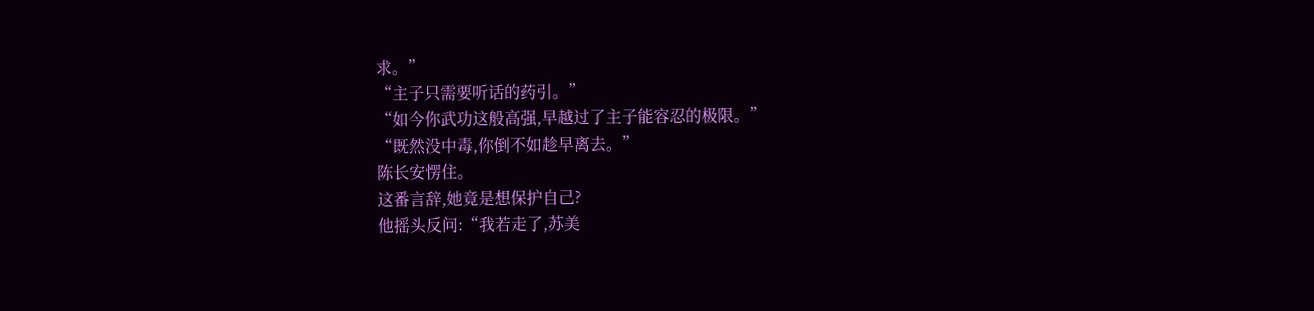求。”
“主子只需要听话的药引。”
“如今你武功这般高强,早越过了主子能容忍的极限。”
“既然没中毒,你倒不如趁早离去。”
陈长安愣住。
这番言辞,她竟是想保护自己?
他摇头反问:“我若走了,苏美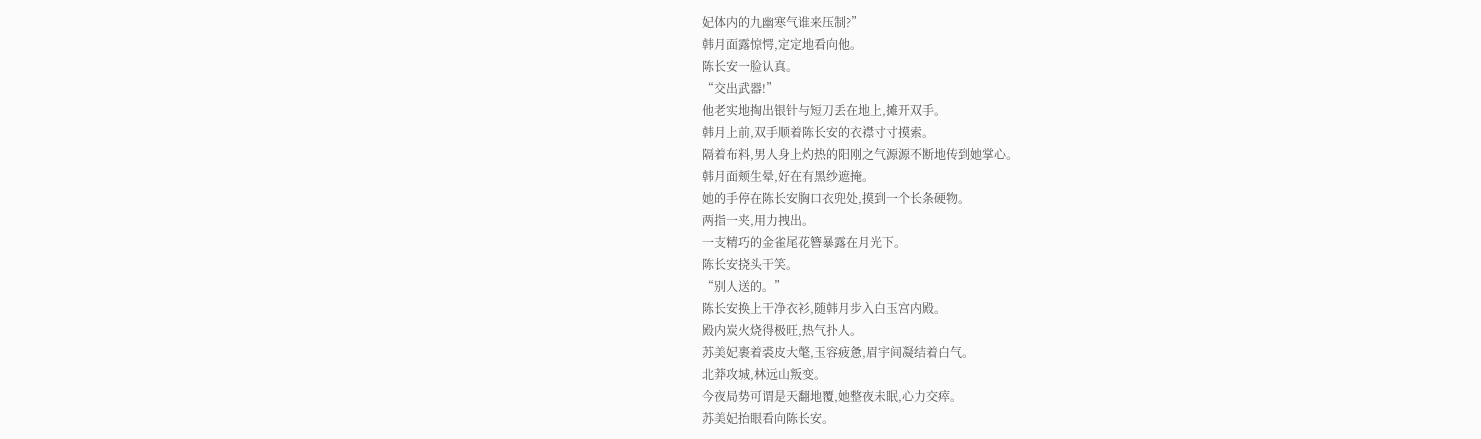妃体内的九幽寒气谁来压制?”
韩月面露惊愕,定定地看向他。
陈长安一脸认真。
“交出武器!”
他老实地掏出银针与短刀丢在地上,摊开双手。
韩月上前,双手顺着陈长安的衣襟寸寸摸索。
隔着布料,男人身上灼热的阳刚之气源源不断地传到她掌心。
韩月面颊生晕,好在有黑纱遮掩。
她的手停在陈长安胸口衣兜处,摸到一个长条硬物。
两指一夹,用力拽出。
一支精巧的金雀尾花簪暴露在月光下。
陈长安挠头干笑。
“别人送的。”
陈长安换上干净衣衫,随韩月步入白玉宫内殿。
殿内炭火烧得极旺,热气扑人。
苏美妃裹着裘皮大氅,玉容疲惫,眉宇间凝结着白气。
北莽攻城,林远山叛变。
今夜局势可谓是天翻地覆,她整夜未眠,心力交瘁。
苏美妃抬眼看向陈长安。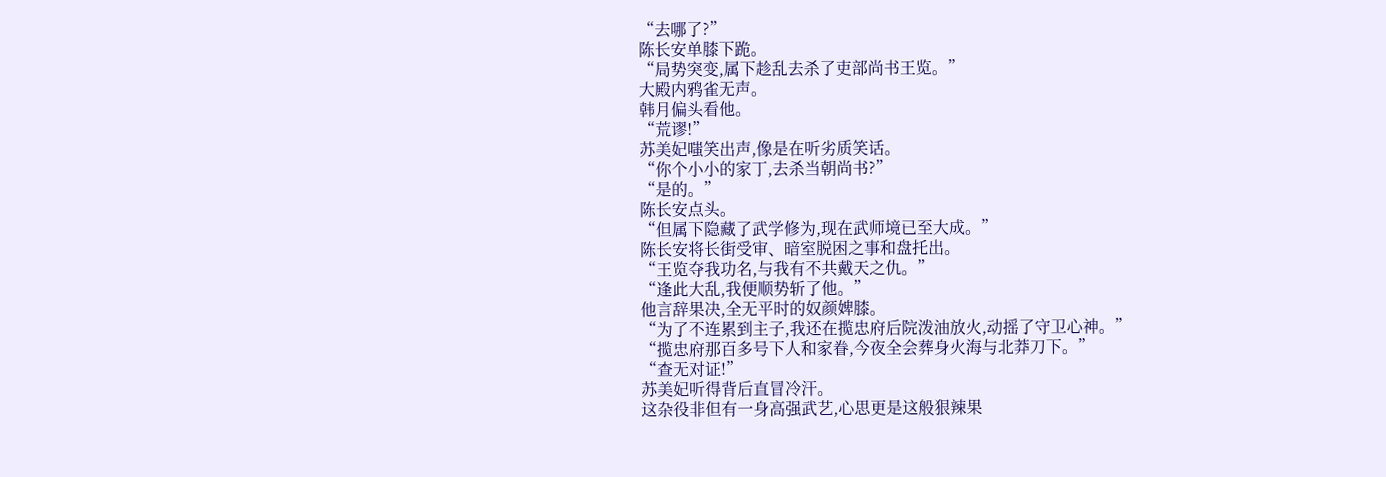“去哪了?”
陈长安单膝下跪。
“局势突变,属下趁乱去杀了吏部尚书王览。”
大殿内鸦雀无声。
韩月偏头看他。
“荒谬!”
苏美妃嗤笑出声,像是在听劣质笑话。
“你个小小的家丁,去杀当朝尚书?”
“是的。”
陈长安点头。
“但属下隐藏了武学修为,现在武师境已至大成。”
陈长安将长街受审、暗室脱困之事和盘托出。
“王览夺我功名,与我有不共戴天之仇。”
“逢此大乱,我便顺势斩了他。”
他言辞果决,全无平时的奴颜婢膝。
“为了不连累到主子,我还在揽忠府后院泼油放火,动摇了守卫心神。”
“揽忠府那百多号下人和家眷,今夜全会葬身火海与北莽刀下。”
“查无对证!”
苏美妃听得背后直冒冷汗。
这杂役非但有一身高强武艺,心思更是这般狠辣果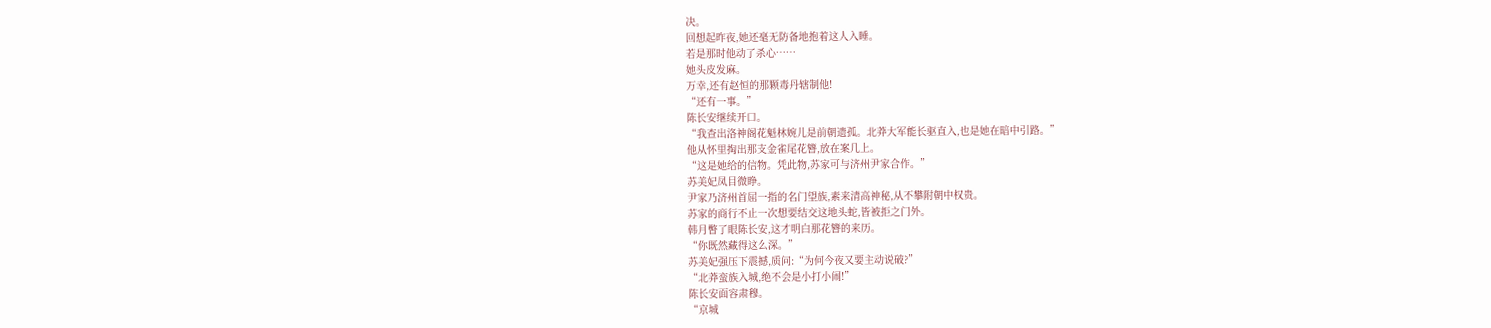决。
回想起昨夜,她还毫无防备地抱着这人入睡。
若是那时他动了杀心……
她头皮发麻。
万幸,还有赵恒的那颗毒丹辖制他!
“还有一事。”
陈长安继续开口。
“我查出洛神阁花魁林婉儿是前朝遗孤。北莽大军能长驱直入,也是她在暗中引路。”
他从怀里掏出那支金雀尾花簪,放在案几上。
“这是她给的信物。凭此物,苏家可与济州尹家合作。”
苏美妃凤目微睁。
尹家乃济州首屈一指的名门望族,素来清高神秘,从不攀附朝中权贵。
苏家的商行不止一次想要结交这地头蛇,皆被拒之门外。
韩月瞥了眼陈长安,这才明白那花簪的来历。
“你既然藏得这么深。”
苏美妃强压下震撼,质问:“为何今夜又要主动说破?”
“北莽蛮族入城,绝不会是小打小闹!”
陈长安面容肃穆。
“京城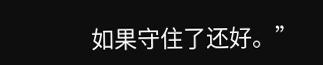如果守住了还好。”